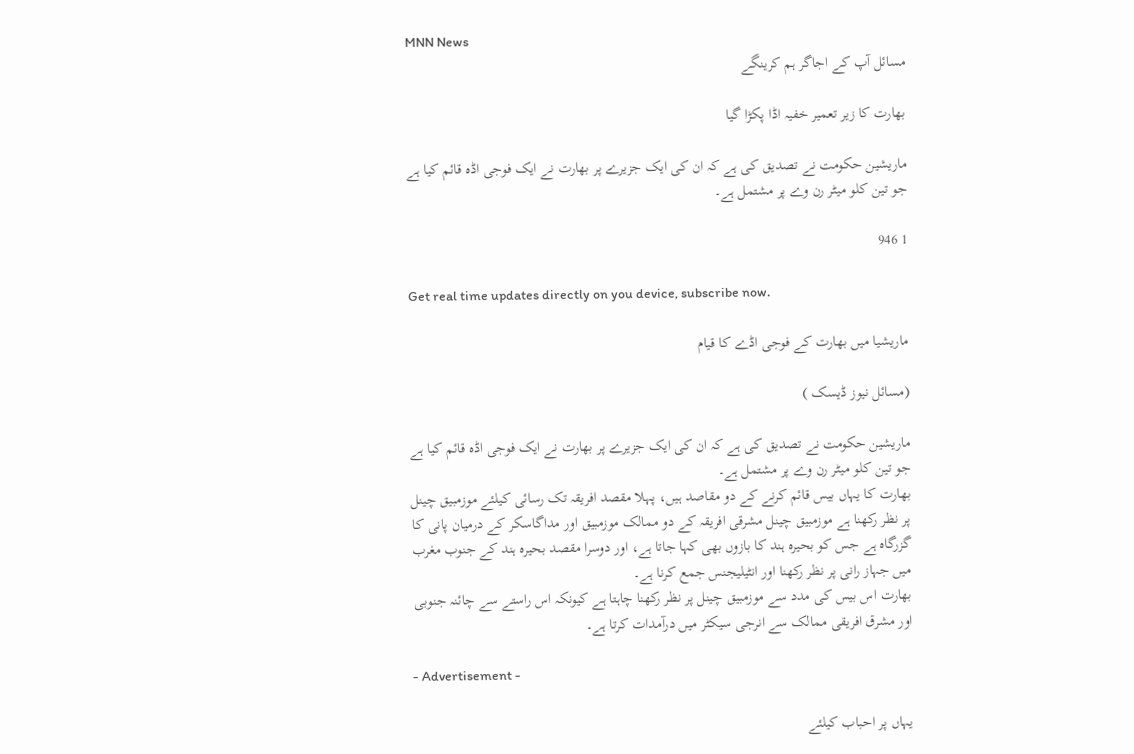MNN News
مسائل آپ کے اجاگر ہم کرینگے

بھارت کا زیر تعمیر خفیہ اڈا پکڑا گیا

ماریشین حکومت نے تصدیق کی ہے کہ ان کی ایک جزیرے پر بھارت نے ایک فوجی اڈہ قائم کیا ہے جو تین کلو میٹر رن وے پر مشتمل ہے۔

1 946

Get real time updates directly on you device, subscribe now.

ماریشیا میں بھارت کے فوجی اڈے کا قیام

(مسائل نیوز ڈیسک )

ماریشین حکومت نے تصدیق کی ہے کہ ان کی ایک جزیرے پر بھارت نے ایک فوجی اڈہ قائم کیا ہے جو تین کلو میٹر رن وے پر مشتمل ہے۔
بھارت کا یہاں بیس قائم کرنے کے دو مقاصد ہیں، پہلا مقصد افریقہ تک رسائی کیلئے موزمبیق چینل پر نظر رکھنا ہے موزمبیق چینل مشرقی افریقہ کے دو ممالک موزمبیق اور مداگاسکر کے درمیان پانی کا گزرگاہ ہے جس کو بحیرہ ہند کا بازوں بھی کہا جاتا ہے، اور دوسرا مقصد بحیرہ ہند کے جنوب مغرب میں جہاز رانی پر نظر رکھنا اور انٹیلیجنس جمع کرنا ہے۔
بھارت اس بیس کی مدد سے موزمبیق چینل پر نظر رکھنا چاہتا ہے کیونکہ اس راستے سے چائنہ جنوبی اور مشرق افریقی ممالک سے انرجی سیکٹر میں درآمدات کرتا ہے۔

- Advertisement -

یہاں پر احباب کیلئے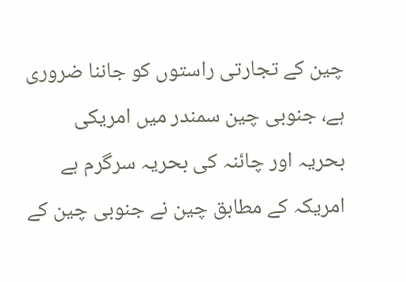چین کے تجارتی راستوں کو جاننا ضروری ہے، جنوبی چین سمندر میں امریکی بحریہ اور چائنہ کی بحریہ سرگرم ہے امریکہ کے مطابق چین نے جنوبی چین کے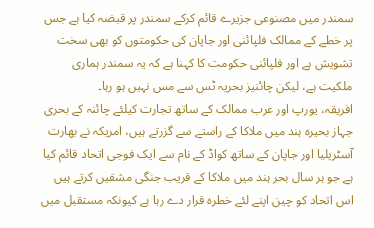سمندر میں مصنوعی جزیرے قائم کرکے سمندر پر قبضہ کیا ہے جس پر خطے کے ممالک فلپائنی اور جاپان کی حکومتوں کو بھی سخت تشویش ہے اور فلپائنی حکومت کا کہنا ہے کہ یہ سمندر ہماری ملکیت ہے، لیکن چائنیز بحریہ ٹس سے مس نہیں ہو رہا۔
افریقہ، یورپ اور عرب ممالک کے ساتھ تجارت کیلئے چائنہ کے بحری جہاز بحیرہ ہند میں ملاکا کے راستے سے گزرتے ہیں، امریکہ نے بھارت آسٹریلیا اور جاپان کے ساتھ کواڈ کے نام سے ایک فوجی اتحاد قائم کیا ہے جو ہر سال بحر ہند میں ملاکا کے قریب جنگی مشقیں کرتے ہیں اس اتحاد کو چین اپنے لئے خطرہ قرار دے رہا ہے کیونکہ مستقبل میں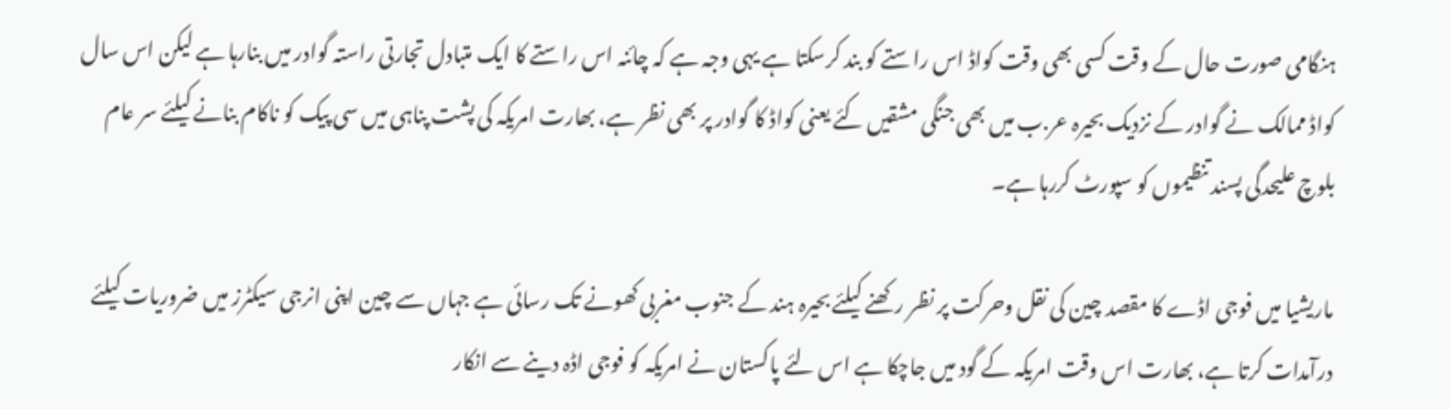ہنگامی صورت حال کے وقت کسی بھی وقت کواڈ اس راستے کو بند کرسکتا ہے یہی وجہ ہے کہ چائنہ اس راستے کا ایک متبادل تجارتی راستہ گوادر میں بنارہا ہے لیکن اس سال کواڈ ممالک نے گوادر کے نزدیک بحیرہ عر.ب میں بھی جنگی مشقیں کئے یعنی کواڈ کا گوادر پر بھی نظر ہے، بھارت امریکہ کی پشت پناہی میں سی پیک کو ناکام بنانے کیلئے سر عام بلوچ علیحدگی پسند تنظیموں کو سپورٹ کررہا ہے۔

ماریشیا میں فوجی اڈے کا مقصد چین کی نقل وحرکت پر نظر رکھنے کیلئے بحیرہ ہند کے جنوب مغربی کھونے تک رسائی ہے جہاں سے چین اپنی انرجی سیکٹرز میں ضروریات کیلئے درآمدات کرتا ہے، بھارت اس وقت امریکہ کے گود میں جاچکا ہے اس لئے پاکستان نے امریکہ کو فوجی اڈہ دینے سے انکار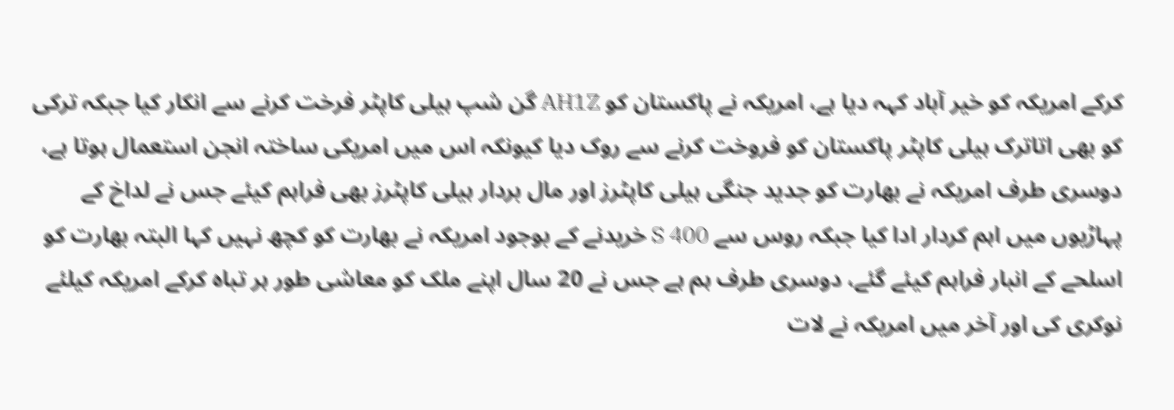کرکے امریکہ کو خیر آباد کہہ دیا ہے، امریکہ نے پاکستان کو AH1Z گن شپ ہیلی کاپٹر فرخت کرنے سے انکار کیا جبکہ ترکی کو بھی اتاترک ہیلی کاپٹر پاکستان کو فروخت کرنے سے روک دیا کیونکہ اس میں امریکی ساختہ انجن استعمال ہوتا ہے، دوسری طرف امریکہ نے بھارت کو جدید جنگی ہیلی کاپٹرز اور مال بردار ہیلی کاپٹرز بھی فراہم کیئے جس نے لداخ کے پہاڑیوں میں اہم کردار ادا کیا جبکہ روس سے S 400 خریدنے کے بوجود امریکہ نے بھارت کو کچھ نہیں کہا البتہ بھارت کو اسلحے کے انبار فراہم کیئے گئے، دوسری طرف ہم ہے جس نے 20 سال اپنے ملک کو معاشی طور ہر تباہ کرکے امریکہ کیلئے نوکری کی اور آخر میں امریکہ نے لات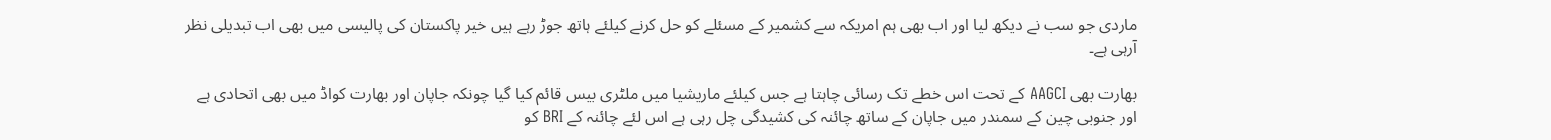ماردی جو سب نے دیکھ لیا اور اب بھی ہم امریکہ سے کشمیر کے مسئلے کو حل کرنے کیلئے ہاتھ جوڑ رہے ہیں خیر پاکستان کی پالیسی میں بھی اب تبدیلی نظر آرہی ہے۔

بھارت بھی AAGCI کے تحت اس خطے تک رسائی چاہتا ہے جس کیلئے ماریشیا میں ملٹری بیس قائم کیا گیا چونکہ جاپان اور بھارت کواڈ میں بھی اتحادی ہے اور جنوبی چین کے سمندر میں جاپان کے ساتھ چائنہ کی کشیدگی چل رہی ہے اس لئے چائنہ کے BRI کو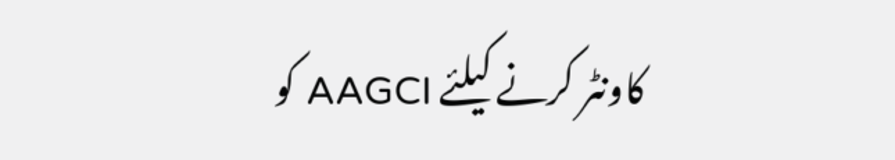کاونٹر کرنے کیلئے AAGCI کو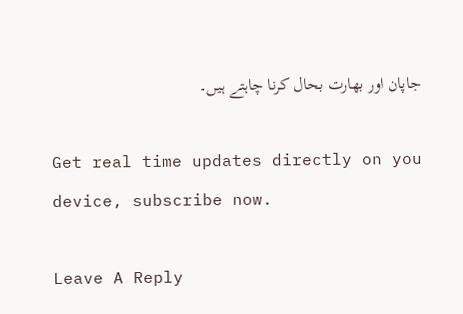جاپان اور بھارت بحال کرنا چاہتے ہیں۔

Get real time updates directly on you device, subscribe now.

Leave A Reply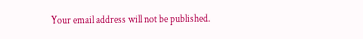Your email address will not be published.